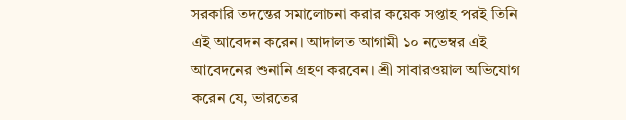সরকারি তদন্তের সমালোচনা করার কয়েক সপ্তাহ পরই তিনি এই আবেদন করেন। আদালত আগামী ১০ নভেম্বর এই আবেদনের শুনানি গ্রহণ করবেন। শ্রী সাবারওয়াল অভিযোগ করেন যে, ভারতের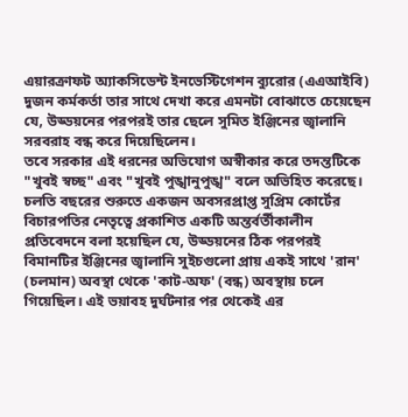এয়ারক্রাফট অ্যাকসিডেন্ট ইনভেস্টিগেশন ব্যুরোর (এএআইবি) দুজন কর্মকর্তা তার সাথে দেখা করে এমনটা বোঝাতে চেয়েছেন যে, উড্ডয়নের পরপরই তার ছেলে সুমিত ইঞ্জিনের জ্বালানি সরবরাহ বন্ধ করে দিয়েছিলেন।
তবে সরকার এই ধরনের অভিযোগ অস্বীকার করে তদন্তটিকে "খুবই স্বচ্ছ" এবং "খুবই পুঙ্খানুপুঙ্খ" বলে অভিহিত করেছে। চলতি বছরের শুরুতে একজন অবসরপ্রাপ্ত সুপ্রিম কোর্টের বিচারপতির নেতৃত্বে প্রকাশিত একটি অন্তর্বর্তীকালীন প্রতিবেদনে বলা হয়েছিল যে, উড্ডয়নের ঠিক পরপরই বিমানটির ইঞ্জিনের জ্বালানি সুইচগুলো প্রায় একই সাথে 'রান' (চলমান) অবস্থা থেকে 'কাট-অফ' (বন্ধ) অবস্থায় চলে গিয়েছিল। এই ভয়াবহ দুর্ঘটনার পর থেকেই এর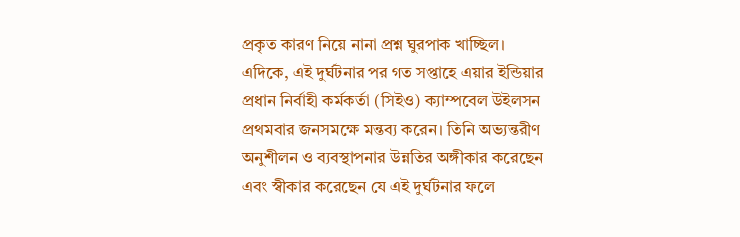প্রকৃত কারণ নিয়ে নানা প্রশ্ন ঘুরপাক খাচ্ছিল।
এদিকে, এই দুর্ঘটনার পর গত সপ্তাহে এয়ার ইন্ডিয়ার প্রধান নির্বাহী কর্মকর্তা (সিইও) ক্যাম্পবেল উইলসন প্রথমবার জনসমক্ষে মন্তব্য করেন। তিনি অভ্যন্তরীণ অনুশীলন ও ব্যবস্থাপনার উন্নতির অঙ্গীকার করেছেন এবং স্বীকার করেছেন যে এই দুর্ঘটনার ফলে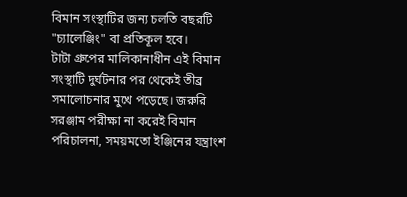বিমান সংস্থাটির জন্য চলতি বছরটি "চ্যালেঞ্জিং" বা প্রতিকূল হবে।
টাটা গ্রুপের মালিকানাধীন এই বিমান সংস্থাটি দুর্ঘটনার পর থেকেই তীব্র সমালোচনার মুখে পড়েছে। জরুরি সরঞ্জাম পরীক্ষা না করেই বিমান পরিচালনা, সময়মতো ইঞ্জিনের যন্ত্রাংশ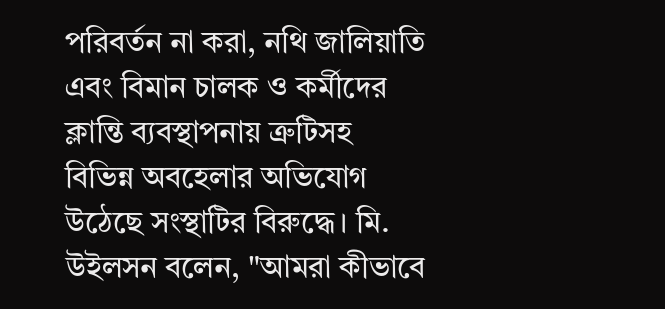পরিবর্তন না করা, নথি জালিয়াতি এবং বিমান চালক ও কর্মীদের ক্লান্তি ব্যবস্থাপনায় ত্রুটিসহ বিভিন্ন অবহেলার অভিযোগ উঠেছে সংস্থাটির বিরুদ্ধে। মি. উইলসন বলেন, "আমরা কীভাবে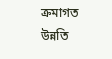ক্রমাগত উন্নতি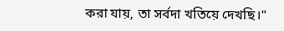করা যায়, তা সর্বদা খতিয়ে দেখছি।"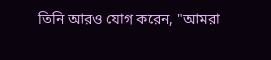তিনি আরও যোগ করেন, "আমরা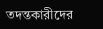তদন্তকারীদের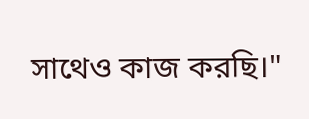সাথেও কাজ করছি।"